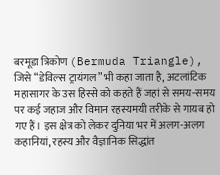बरमूडा त्रिकोण (Bermuda Triangle), जिसे “डेविल्स ट्रायंगल” भी कहा जाता है, अटलांटिक महासागर के उस हिस्से को कहते हैं जहां से समय-समय पर कई जहाज और विमान रहस्यमयी तरीके से गायब हो गए हैं। इस क्षेत्र को लेकर दुनिया भर में अलग-अलग कहानियां, रहस्य और वैज्ञानिक सिद्धांत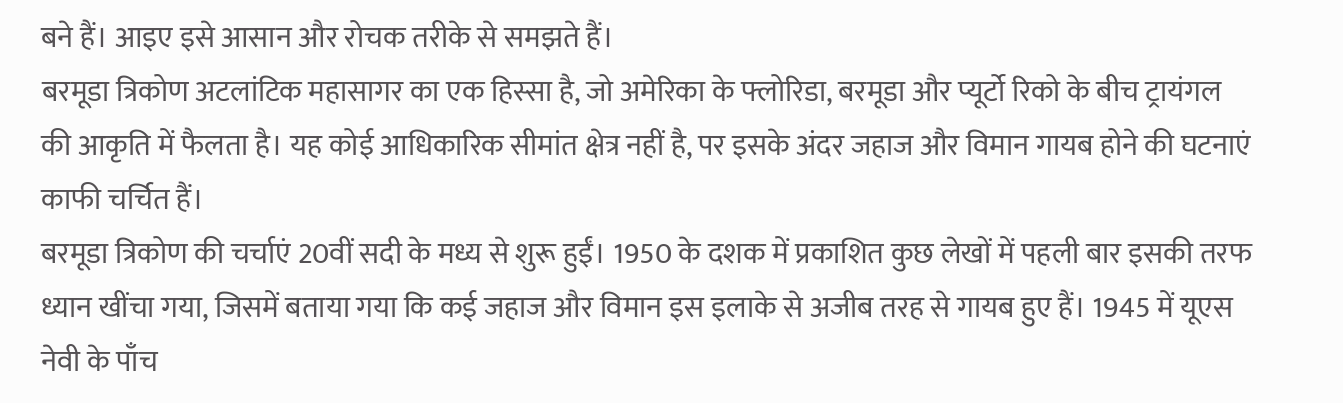बने हैं। आइए इसे आसान और रोचक तरीके से समझते हैं।
बरमूडा त्रिकोण अटलांटिक महासागर का एक हिस्सा है, जो अमेरिका के फ्लोरिडा, बरमूडा और प्यूर्टो रिको के बीच ट्रायंगल की आकृति में फैलता है। यह कोई आधिकारिक सीमांत क्षेत्र नहीं है, पर इसके अंदर जहाज और विमान गायब होने की घटनाएं काफी चर्चित हैं।
बरमूडा त्रिकोण की चर्चाएं 20वीं सदी के मध्य से शुरू हुईं। 1950 के दशक में प्रकाशित कुछ लेखों में पहली बार इसकी तरफ ध्यान खींचा गया, जिसमें बताया गया कि कई जहाज और विमान इस इलाके से अजीब तरह से गायब हुए हैं। 1945 में यूएस नेवी के पाँच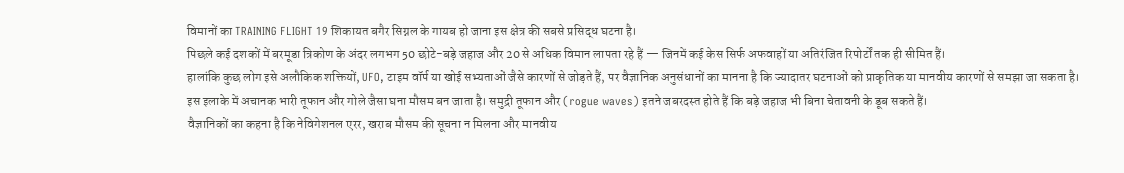विमानों का TRAINING FLIGHT 19 शिकायत बगैर सिग्नल के गायब हो जाना इस क्षेत्र की सबसे प्रसिद्ध घटना है।
पिछले कई दशकों में बरमूडा त्रिकोण के अंदर लगभग 50 छोटे-बड़े जहाज और 20 से अधिक विमान लापता रहे हैं — जिनमें कई केस सिर्फ अफवाहों या अतिरंजित रिपोर्टों तक ही सीमित हैं।
हालांकि कुछ लोग इसे अलौकिक शक्तियों, UFO, टाइम वॉर्प या खोई सभ्यताओं जैसे कारणों से जोड़ते हैं, पर वैज्ञानिक अनुसंधानों का मानना है कि ज्यादातर घटनाओं को प्राकृतिक या मानवीय कारणों से समझा जा सकता है।
इस इलाके में अचानक भारी तूफान और गोले जैसा घना मौसम बन जाता है। समुद्री तूफान और (rogue waves) इतने जबरदस्त होते हैं कि बड़े जहाज भी बिना चेतावनी के डूब सकते हैं।
वैज्ञानिकों का कहना है कि नेविगेशनल एरर, खराब मौसम की सूचना न मिलना और मानवीय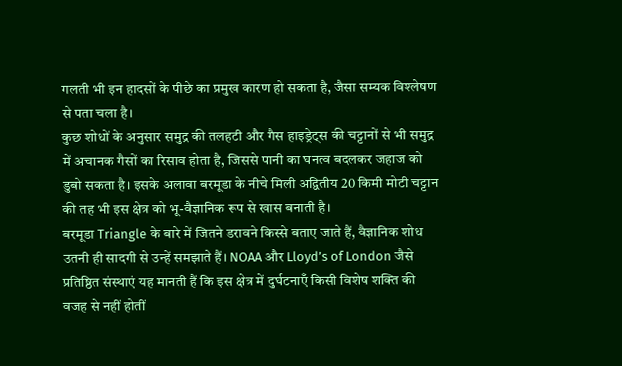गलती भी इन हादसों के पीछे का प्रमुख कारण हो सकता है, जैसा सम्यक विश्लेषण से पता चला है।
कुछ शोधों के अनुसार समुद्र की तलहटी और गैस हाइड्रेट्स की चट्टानों से भी समुद्र में अचानक गैसों का रिसाव होता है, जिससे पानी का घनत्व बदलकर जहाज को डुबो सकता है। इसके अलावा बरमूडा के नीचे मिली अद्वितीय 20 किमी मोटी चट्टान की तह भी इस क्षेत्र को भू-वैज्ञानिक रूप से खास बनाती है।
बरमूडा Triangle के बारे में जितने डरावने किस्से बताए जाते हैं, वैज्ञानिक शोध उतनी ही सादगी से उन्हें समझाते हैं। NOAA और Lloyd’s of London जैसे प्रतिष्ठित संस्थाएं यह मानती हैं कि इस क्षेत्र में दुर्घटनाएँ किसी विशेष शक्ति की वजह से नहीं होतीं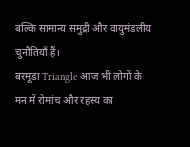बल्कि सामान्य समुद्री और वायुमंडलीय चुनौतियाँ हैं।
बरमूडा Triangle आज भी लोगों के मन में रोमांच और रहस्य का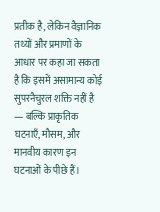प्रतीक है, लेकिन वैज्ञानिक तथ्यों और प्रमाणों के आधार पर कहा जा सकता है कि इसमें असामान्य कोई सुपरनैचुरल शक्ति नहीं है — बल्कि प्राकृतिक घटनाएँ, मौसम, और मानवीय कारण इन घटनाओं के पीछे हैं।